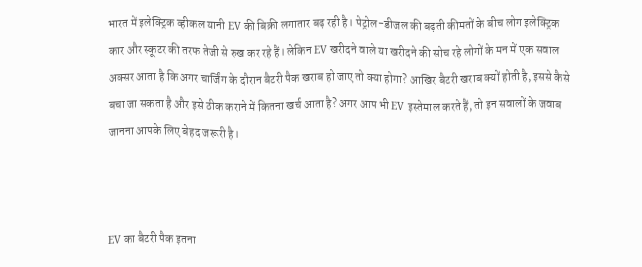भारत में इलेक्ट्रिक व्हीकल यानी EV की बिक्री लगातार बढ़ रही है। पेट्रोल-डीजल की बढ़ती कीमतों के बीच लोग इलेक्ट्रिक कार और स्कूटर की तरफ तेजी से रुख कर रहे हैं। लेकिन EV खरीदने वाले या खरीदने की सोच रहे लोगों के मन में एक सवाल अक्सर आता है कि अगर चार्जिंग के दौरान बैटरी पैक खराब हो जाए तो क्या होगा? आखिर बैटरी खराब क्यों होती है, इससे कैसे बचा जा सकता है और इसे ठीक कराने में कितना खर्च आता है? अगर आप भी EV इस्तेमाल करते हैं, तो इन सवालों के जवाब जानना आपके लिए बेहद जरूरी है।



EV का बैटरी पैक इतना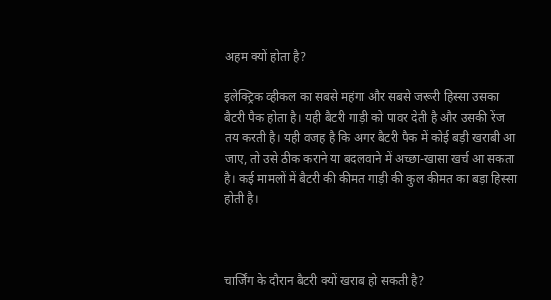अहम क्यों होता है?

इलेक्ट्रिक व्हीकल का सबसे महंगा और सबसे जरूरी हिस्सा उसका बैटरी पैक होता है। यही बैटरी गाड़ी को पावर देती है और उसकी रेंज तय करती है। यही वजह है कि अगर बैटरी पैक में कोई बड़ी खराबी आ जाए, तो उसे ठीक कराने या बदलवाने में अच्छा-खासा खर्च आ सकता है। कई मामलों में बैटरी की कीमत गाड़ी की कुल कीमत का बड़ा हिस्सा होती है।



चार्जिंग के दौरान बैटरी क्यों खराब हो सकती है?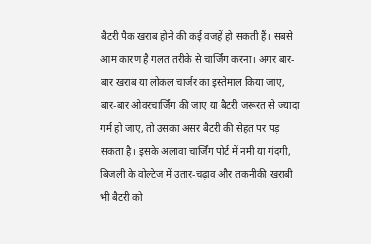बैटरी पैक खराब होने की कई वजहें हो सकती हैं। सबसे आम कारण है गलत तरीके से चार्जिंग करना। अगर बार-बार खराब या लोकल चार्जर का इस्तेमाल किया जाए, बार-बार ओवरचार्जिंग की जाए या बैटरी जरूरत से ज्यादा गर्म हो जाए, तो उसका असर बैटरी की सेहत पर पड़ सकता है। इसके अलावा चार्जिंग पोर्ट में नमी या गंदगी, बिजली के वोल्टेज में उतार-चढ़ाव और तकनीकी खराबी भी बैटरी को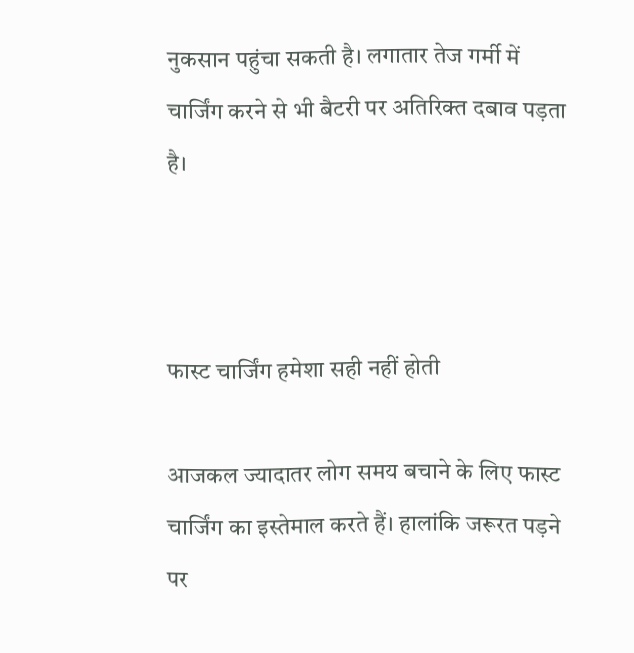नुकसान पहुंचा सकती है। लगातार तेज गर्मी में चार्जिंग करने से भी बैटरी पर अतिरिक्त दबाव पड़ता है।



फास्ट चार्जिंग हमेशा सही नहीं होती

आजकल ज्यादातर लोग समय बचाने के लिए फास्ट चार्जिंग का इस्तेमाल करते हैं। हालांकि जरूरत पड़ने पर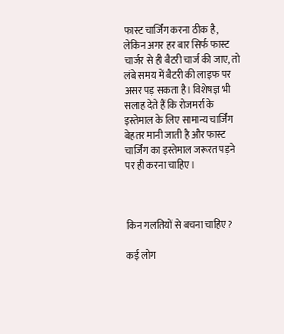फास्ट चार्जिंग करना ठीक है, लेकिन अगर हर बार सिर्फ फास्ट चार्जर से ही बैटरी चार्ज की जाए, तो लंबे समय में बैटरी की लाइफ पर असर पड़ सकता है। विशेषज्ञ भी सलाह देते हैं कि रोजमर्रा के इस्तेमाल के लिए सामान्य चार्जिंग बेहतर मानी जाती है और फास्ट चार्जिंग का इस्तेमाल जरूरत पड़ने पर ही करना चाहिए।



किन गलतियों से बचना चाहिए?

कई लोग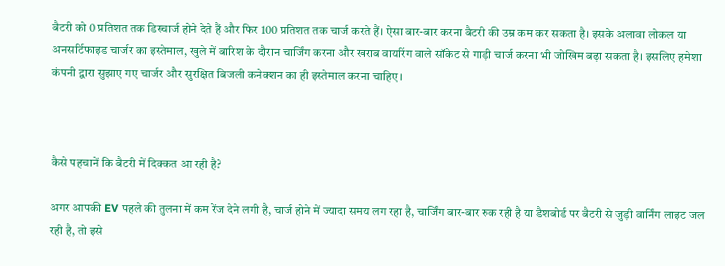बैटरी को 0 प्रतिशत तक डिस्चार्ज होने देते हैं और फिर 100 प्रतिशत तक चार्ज करते हैं। ऐसा बार-बार करना बैटरी की उम्र कम कर सकता है। इसके अलावा लोकल या अनसर्टिफाइड चार्जर का इस्तेमाल, खुले में बारिश के दौरान चार्जिंग करना और खराब वायरिंग वाले सॉकेट से गाड़ी चार्ज करना भी जोखिम बढ़ा सकता है। इसलिए हमेशा कंपनी द्वारा सुझाए गए चार्जर और सुरक्षित बिजली कनेक्शन का ही इस्तेमाल करना चाहिए।



कैसे पहचानें कि बैटरी में दिक्कत आ रही है?

अगर आपकी EV पहले की तुलना में कम रेंज देने लगी है, चार्ज होने में ज्यादा समय लग रहा है, चार्जिंग बार-बार रुक रही है या डैशबोर्ड पर बैटरी से जुड़ी वार्निंग लाइट जल रही है, तो इसे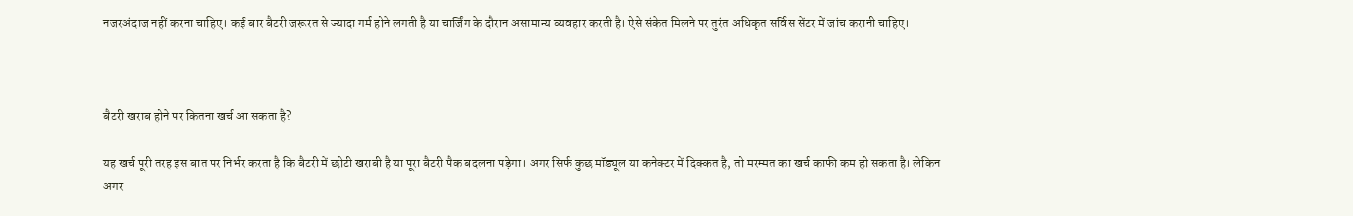नजरअंदाज नहीं करना चाहिए। कई बार बैटरी जरूरत से ज्यादा गर्म होने लगती है या चार्जिंग के दौरान असामान्य व्यवहार करती है। ऐसे संकेत मिलने पर तुरंत अधिकृत सर्विस सेंटर में जांच करानी चाहिए।



बैटरी खराब होने पर कितना खर्च आ सकता है?

यह खर्च पूरी तरह इस बात पर निर्भर करता है कि बैटरी में छोटी खराबी है या पूरा बैटरी पैक बदलना पड़ेगा। अगर सिर्फ कुछ मॉड्यूल या कनेक्टर में दिक्कत है, तो मरम्मत का खर्च काफी कम हो सकता है। लेकिन अगर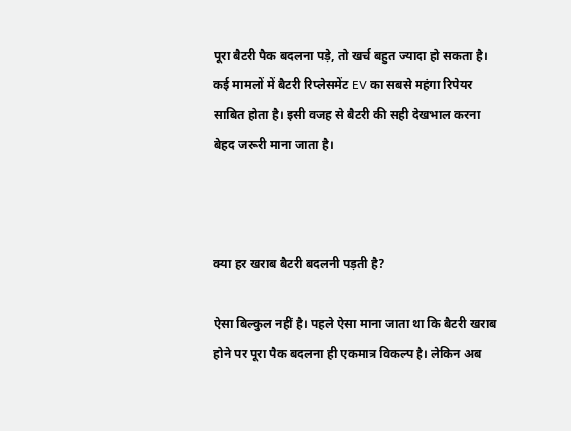पूरा बैटरी पैक बदलना पड़े, तो खर्च बहुत ज्यादा हो सकता है। कई मामलों में बैटरी रिप्लेसमेंट EV का सबसे महंगा रिपेयर साबित होता है। इसी वजह से बैटरी की सही देखभाल करना बेहद जरूरी माना जाता है।



क्या हर खराब बैटरी बदलनी पड़ती है?

ऐसा बिल्कुल नहीं है। पहले ऐसा माना जाता था कि बैटरी खराब होने पर पूरा पैक बदलना ही एकमात्र विकल्प है। लेकिन अब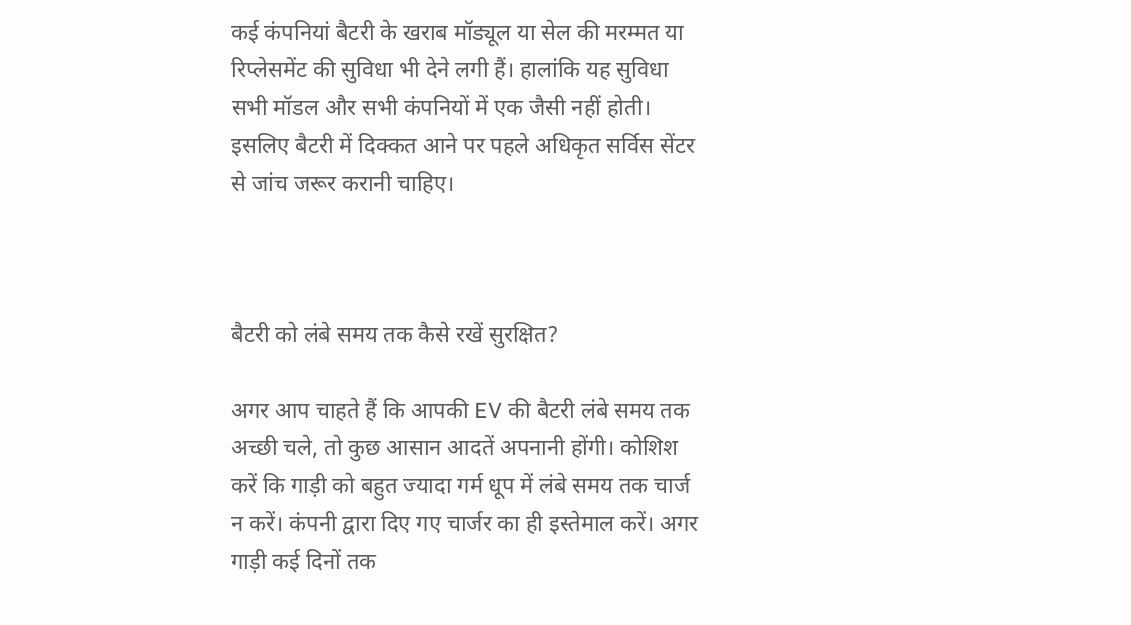कई कंपनियां बैटरी के खराब मॉड्यूल या सेल की मरम्मत या रिप्लेसमेंट की सुविधा भी देने लगी हैं। हालांकि यह सुविधा सभी मॉडल और सभी कंपनियों में एक जैसी नहीं होती। इसलिए बैटरी में दिक्कत आने पर पहले अधिकृत सर्विस सेंटर से जांच जरूर करानी चाहिए।



बैटरी को लंबे समय तक कैसे रखें सुरक्षित?

अगर आप चाहते हैं कि आपकी EV की बैटरी लंबे समय तक अच्छी चले, तो कुछ आसान आदतें अपनानी होंगी। कोशिश करें कि गाड़ी को बहुत ज्यादा गर्म धूप में लंबे समय तक चार्ज न करें। कंपनी द्वारा दिए गए चार्जर का ही इस्तेमाल करें। अगर गाड़ी कई दिनों तक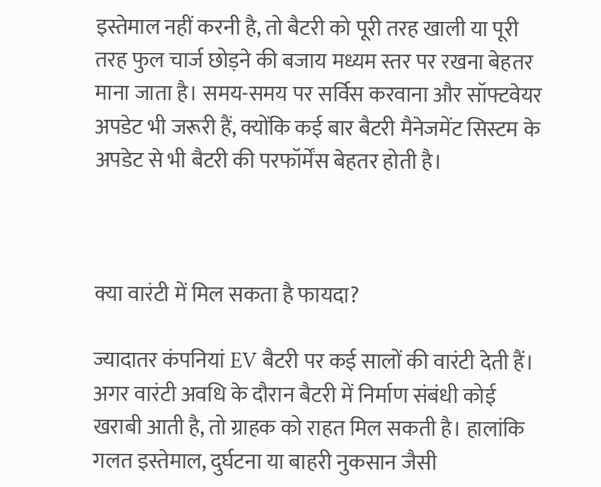इस्तेमाल नहीं करनी है, तो बैटरी को पूरी तरह खाली या पूरी तरह फुल चार्ज छोड़ने की बजाय मध्यम स्तर पर रखना बेहतर माना जाता है। समय-समय पर सर्विस करवाना और सॉफ्टवेयर अपडेट भी जरूरी हैं, क्योंकि कई बार बैटरी मैनेजमेंट सिस्टम के अपडेट से भी बैटरी की परफॉर्मेंस बेहतर होती है।



क्या वारंटी में मिल सकता है फायदा?

ज्यादातर कंपनियां EV बैटरी पर कई सालों की वारंटी देती हैं। अगर वारंटी अवधि के दौरान बैटरी में निर्माण संबंधी कोई खराबी आती है, तो ग्राहक को राहत मिल सकती है। हालांकि गलत इस्तेमाल, दुर्घटना या बाहरी नुकसान जैसी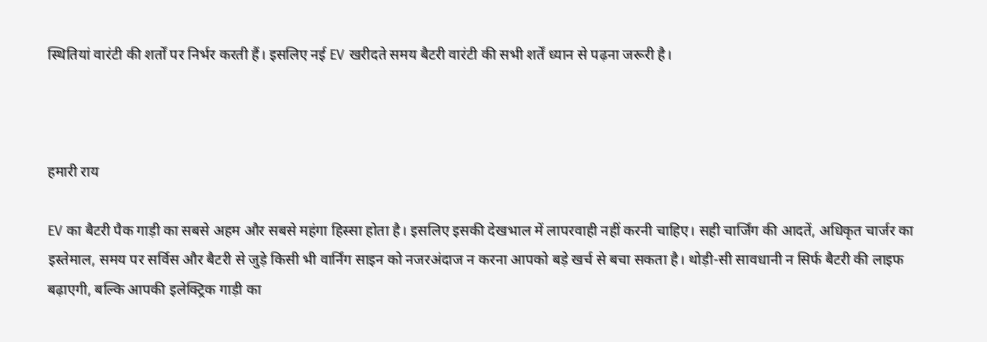स्थितियां वारंटी की शर्तों पर निर्भर करती हैं। इसलिए नई EV खरीदते समय बैटरी वारंटी की सभी शर्तें ध्यान से पढ़ना जरूरी है।



हमारी राय

EV का बैटरी पैक गाड़ी का सबसे अहम और सबसे महंगा हिस्सा होता है। इसलिए इसकी देखभाल में लापरवाही नहीं करनी चाहिए। सही चार्जिंग की आदतें, अधिकृत चार्जर का इस्तेमाल, समय पर सर्विस और बैटरी से जुड़े किसी भी वार्निंग साइन को नजरअंदाज न करना आपको बड़े खर्च से बचा सकता है। थोड़ी-सी सावधानी न सिर्फ बैटरी की लाइफ बढ़ाएगी, बल्कि आपकी इलेक्ट्रिक गाड़ी का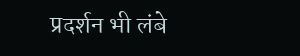प्रदर्शन भी लंबे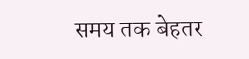समय तक बेहतर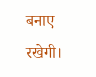बनाए रखेगी।